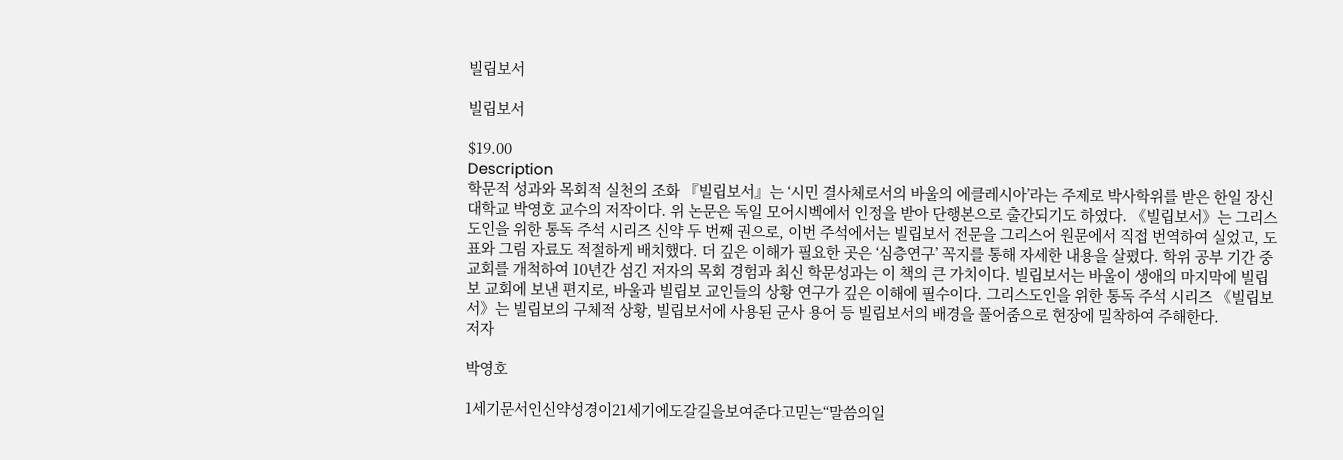빌립보서

빌립보서

$19.00
Description
학문적 성과와 목회적 실천의 조화 『빌립보서』는 ‘시민 결사체로서의 바울의 에클레시아’라는 주제로 박사학위를 받은 한일 장신대학교 박영호 교수의 저작이다. 위 논문은 독일 모어시벡에서 인정을 받아 단행본으로 출간되기도 하였다. 《빌립보서》는 그리스도인을 위한 통독 주석 시리즈 신약 두 번째 권으로, 이번 주석에서는 빌립보서 전문을 그리스어 원문에서 직접 번역하여 실었고, 도표와 그림 자료도 적절하게 배치했다. 더 깊은 이해가 필요한 곳은 ‘심층연구’ 꼭지를 통해 자세한 내용을 살폈다. 학위 공부 기간 중 교회를 개척하여 10년간 섬긴 저자의 목회 경험과 최신 학문성과는 이 책의 큰 가치이다. 빌립보서는 바울이 생애의 마지막에 빌립보 교회에 보낸 편지로, 바울과 빌립보 교인들의 상황 연구가 깊은 이해에 필수이다. 그리스도인을 위한 통독 주석 시리즈 《빌립보서》는 빌립보의 구체적 상황, 빌립보서에 사용된 군사 용어 등 빌립보서의 배경을 풀어줌으로 현장에 밀착하여 주해한다.
저자

박영호

1세기문서인신약성경이21세기에도갈길을보여준다고믿는“말씀의일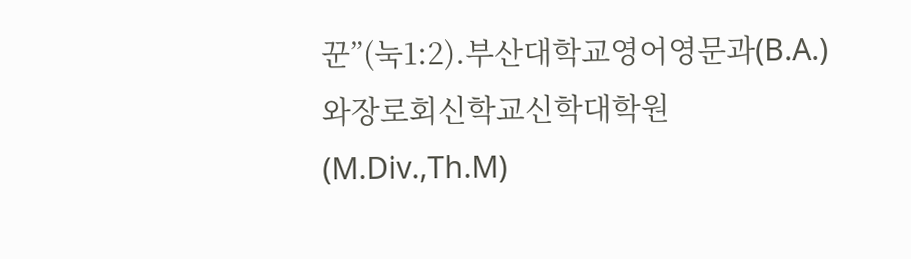꾼”(눅1:2).부산대학교영어영문과(B.A.)와장로회신학교신학대학원(M.Div.,Th.M)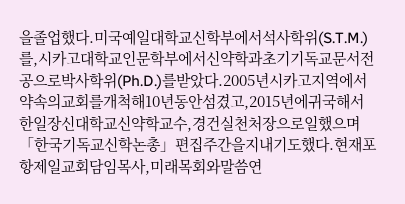을졸업했다.미국예일대학교신학부에서석사학위(S.T.M.)를,시카고대학교인문학부에서신약학과초기기독교문서전공으로박사학위(Ph.D.)를받았다.2005년시카고지역에서약속의교회를개척해10년동안섬겼고,2015년에귀국해서한일장신대학교신약학교수,경건실천처장으로일했으며「한국기독교신학논총」편집주간을지내기도했다.현재포항제일교회담임목사,미래목회와말씀연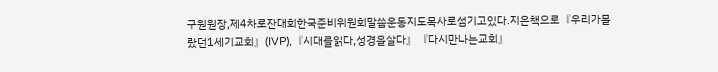구원원장,제4차로잔대회한국준비위원회말씀운동지도목사로섬기고있다.지은책으로『우리가몰랐던1세기교회』(IVP),『시대를읽다,성경을살다』『다시만나는교회』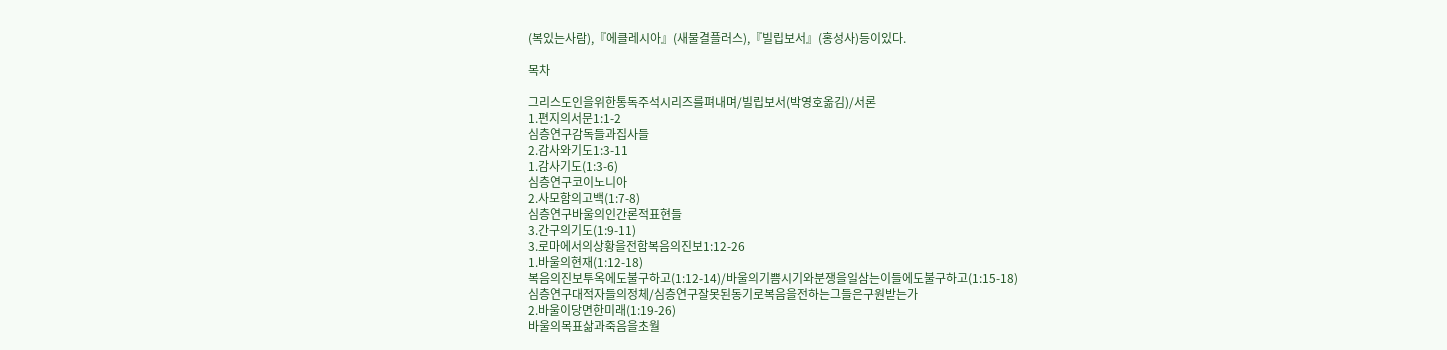(복있는사람),『에클레시아』(새물결플러스),『빌립보서』(홍성사)등이있다.

목차

그리스도인을위한통독주석시리즈를펴내며/빌립보서(박영호옮김)/서론
1.편지의서문1:1-2
심층연구감독들과집사들
2.감사와기도1:3-11
1.감사기도(1:3-6)
심층연구코이노니아
2.사모함의고백(1:7-8)
심층연구바울의인간론적표현들
3.간구의기도(1:9-11)
3.로마에서의상황을전함복음의진보1:12-26
1.바울의현재(1:12-18)
복음의진보투옥에도불구하고(1:12-14)/바울의기쁨시기와분쟁을일삼는이들에도불구하고(1:15-18)
심층연구대적자들의정체/심층연구잘못된동기로복음을전하는그들은구원받는가
2.바울이당면한미래(1:19-26)
바울의목표삶과죽음을초월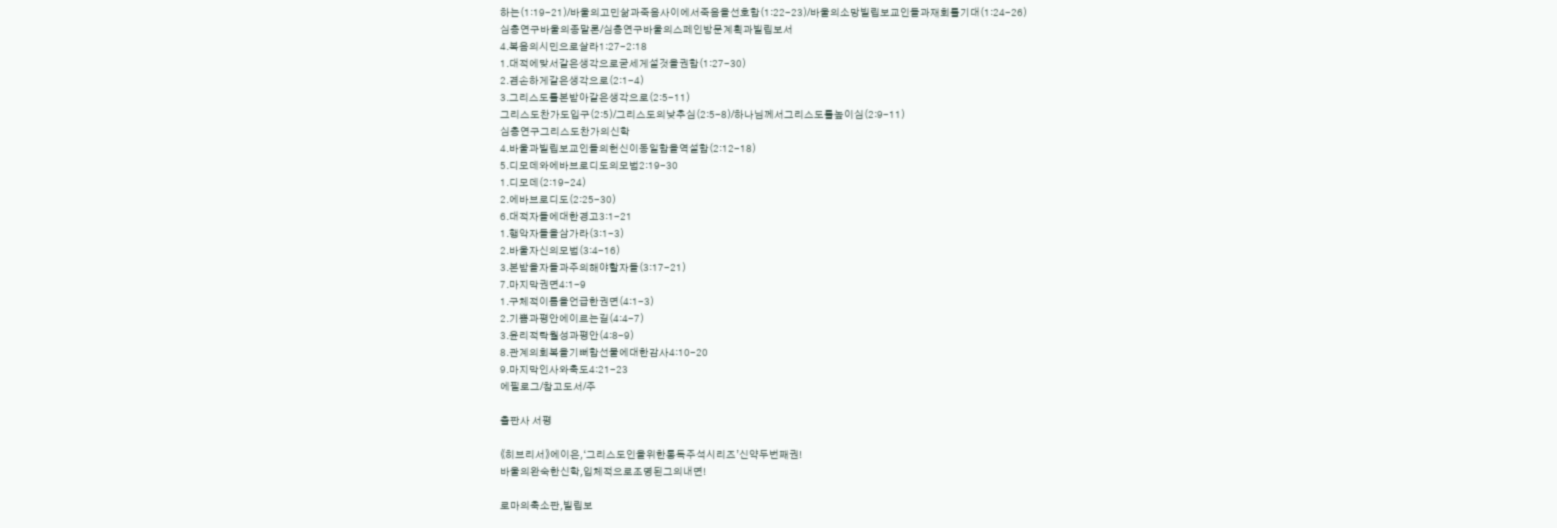하는(1:19-21)/바울의고민삶과죽음사이에서죽음을선호함(1:22-23)/바울의소망빌립보교인들과재회를기대(1:24-26)
심층연구바울의종말론/심층연구바울의스페인방문계획과빌립보서
4.복음의시민으로살라1:27-2:18
1.대적에맞서같은생각으로굳세게설것을권함(1:27-30)
2.겸손하게같은생각으로(2:1-4)
3.그리스도를본받아같은생각으로(2:5-11)
그리스도찬가도입구(2:5)/그리스도의낮추심(2:5-8)/하나님께서그리스도를높이심(2:9-11)
심층연구그리스도찬가의신학
4.바울과빌립보교인들의헌신이동일함을역설함(2:12-18)
5.디모데와에바브로디도의모범2:19-30
1.디모데(2:19-24)
2.에바브로디도(2:25-30)
6.대적자들에대한경고3:1-21
1.행악자들을삼가라(3:1-3)
2.바울자신의모범(3:4-16)
3.본받을자들과주의해야할자들(3:17-21)
7.마지막권면4:1-9
1.구체적이름을언급한권면(4:1-3)
2.기쁨과평안에이르는길(4:4-7)
3.윤리적탁월성과평안(4:8-9)
8.관계의회복을기뻐함선물에대한감사4:10-20
9.마지막인사와축도4:21-23
에필로그/참고도서/주

출판사 서평

《히브리서》에이은,‘그리스도인을위한통독주석시리즈’신약두번째권!
바울의완숙한신학,입체적으로조명된그의내면!

로마의축소판,빌립보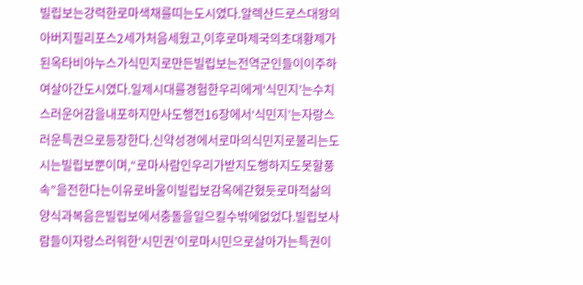빌립보는강력한로마색채를띠는도시였다.알렉산드로스대왕의아버지필리포스2세가처음세웠고,이후로마제국의초대황제가된옥타비아누스가식민지로만든빌립보는전역군인들이이주하여살아간도시였다.일제시대를경험한우리에게‘식민지’는수치스러운어감을내포하지만사도행전16장에서‘식민지’는자랑스러운특권으로등장한다.신약성경에서로마의식민지로불리는도시는빌립보뿐이며,“로마사람인우리가받지도행하지도못할풍속”을전한다는이유로바울이빌립보감옥에갇혔듯로마적삶의양식과복음은빌립보에서충돌을일으킬수밖에없었다.빌립보사람들이자랑스러워한‘시민권’이로마시민으로살아가는특권이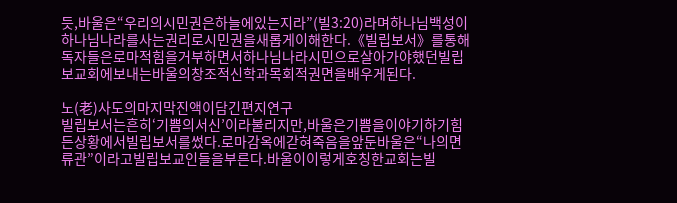듯,바울은“우리의시민권은하늘에있는지라”(빌3:20)라며하나님백성이하나님나라를사는권리로시민권을새롭게이해한다.《빌립보서》를통해독자들은로마적힘을거부하면서하나님나라시민으로살아가야했던빌립보교회에보내는바울의창조적신학과목회적권면을배우게된다.

노(老)사도의마지막진액이담긴편지연구
빌립보서는흔히‘기쁨의서신’이라불리지만,바울은기쁨을이야기하기힘든상황에서빌립보서를썼다.로마감옥에갇혀죽음을앞둔바울은“나의면류관”이라고빌립보교인들을부른다.바울이이렇게호칭한교회는빌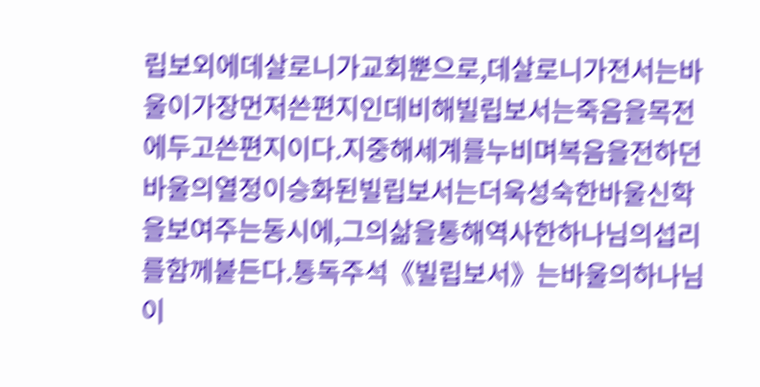립보외에데살로니가교회뿐으로,데살로니가전서는바울이가장먼저쓴편지인데비해빌립보서는죽음을목전에두고쓴편지이다.지중해세계를누비며복음을전하던바울의열정이승화된빌립보서는더욱성숙한바울신학을보여주는동시에,그의삶을통해역사한하나님의섭리를함께붙든다.통독주석《빌립보서》는바울의하나님이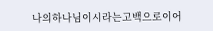나의하나님이시라는고백으로이어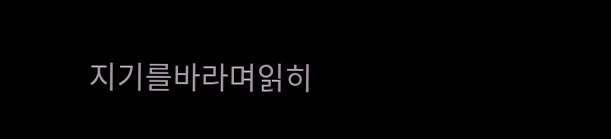지기를바라며읽히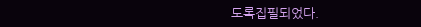도록집필되었다.